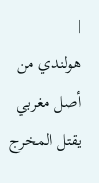|
هولندي من أصل مغربي يقتل المخرج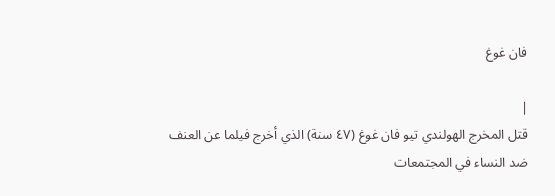فان غوغ

|
قتل المخرج الهولندي تيو فان غوغ (٤٧ سنة) الذي أخرج فيلما عن العنف ضد النساء في المجتمعات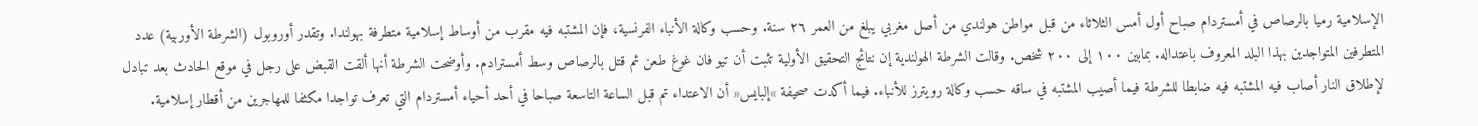الإسلامية رميا بالرصاص في أمستردام صباح أول أمس الثلاثاء من قبل مواطن هولندي من أصل مغربي يبلغ من العمر ٢٦ سنة. وحسب وكالة الأنباء الفرنسية، فإن المشتبه فيه مقرب من أوساط إسلامية متطرفة بهولندا. وتقدر أوروبول (الشرطة الأوربية) عدد المتطرفين المتواجدين بهذا البلد المعروف باعتداله. بمابين ١٠٠ إلى ٢٠٠ شخص. وقالت الشرطة الهولندية إن نتائج التحقيق الأولية تثبت أن تيو فان غوغ طعن ثم قتل بالرصاص وسط أمسترادم. وأوضحت الشرطة أنها ألقت القبض على رجل في موقع الحادث بعد تبادل لإطلاق النار أصاب فيه المشتبه فيه ضابطا للشرطة فيما أصيب المشتبه في ساقه حسب وكالة رويترز للأنباء. فيما أكدت صحيفة »إلبايس« أن الاعتداء تم قبل الساعة التاسعة صباحا في أحد أحياء أمستردام التي تعرف تواجدا مكثفا للمهاجرين من أقطار إسلامية.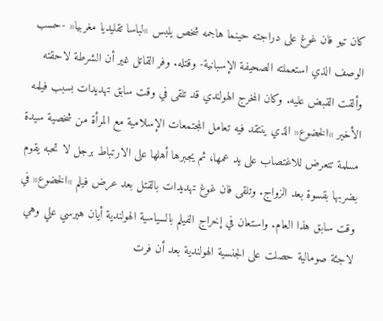كان تيو فان غوغ على دراجته حينما هاجمه شخص يلبس »لباسا تقليديا مغربيا« -حسب الوصف الذي استعملته الصحيفة الإسبانية- وقتله. وفر القاتل غير أن الشرطة لاحقته وألقت القبض عليه. وكان المخرج الهولندي قد تلقى في وقت سابق تهديدات بسبب فيلمه الأخير »الخضوع« الذي ينتقد فيه تعامل المجتمعات الإسلامية مع المرأة من شخصية سيدة مسلمة تتعرض للاغتصاب على يد عمها، ثم يجبرها أهلها على الارتباط برجل لا تحبه يقوم بضربها بقسوة بعد الزواج. وتلقى فان غوغ تهديدات بالقتل بعد عرض فيلم »الخضوع« في وقت سابق هذا العام. واستعان في إخراج الفيلم بالسياسية الهولندية أيان هيرسي علي وهي لاجئة صومالية حصلت على الجنسية الهولندية بعد أن فرت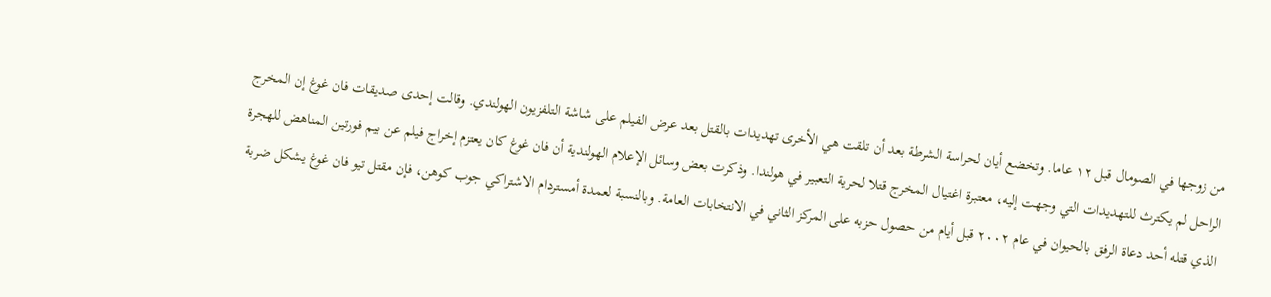من زوجها في الصومال قبل ١٢ عاما. وتخضع أيان لحراسة الشرطة بعد أن تلقت هي الأخرى تهديدات بالقتل بعد عرض الفيلم على شاشة التلفزيون الهولندي. وقالت إحدى صديقات فان غوغ إن المخرج الراحل لم يكترث للتهديدات التي وجهت إليه، معتبرة اغتيال المخرج قتلا لحرية التعبير في هولندا. وذكرت بعض وسائل الإعلام الهولندية أن فان غوغ كان يعتزم إخراج فيلم عن بيم فورتين المناهض للهجرة الذي قتله أحد دعاة الرفق بالحيوان في عام ٢٠٠٢ قبل أيام من حصول حزبه على المركز الثاني في الانتخابات العامة. وبالنسبة لعمدة أمستردام الاشتراكي جوب كوهن، فإن مقتل تيو فان غوغ يشكل ضربة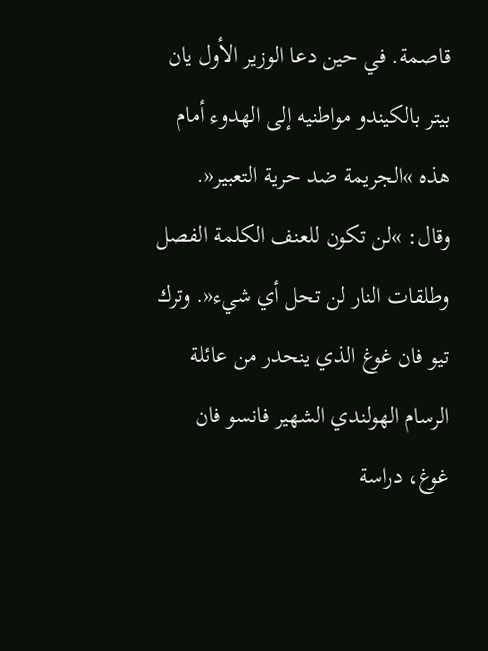قاصمة. في حين دعا الوزير الأول يان بيتر بالكيندو مواطنيه إلى الهدوء أمام هذه »الجريمة ضد حرية التعبير«. وقال: »لن تكون للعنف الكلمة الفصل وطلقات النار لن تحل أي شيء«. وترك تيو فان غوغ الذي ينحدر من عائلة الرسام الهولندي الشهير فانسو فان غوغ، دراسة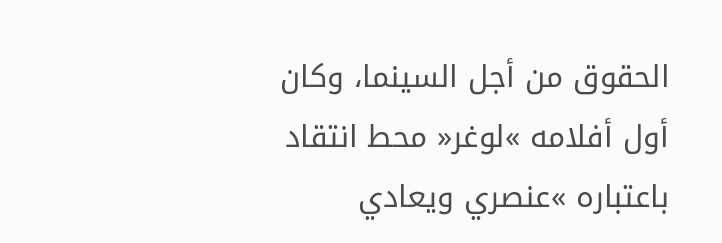الحقوق من أجل السينما، وكان أول أفلامه »لوغر« محط انتقاد باعتباره »عنصري ويعادي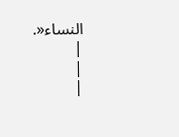النساء«.
|
|
|